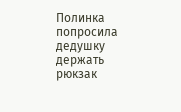Полинка попросила дедушку держать рюкзак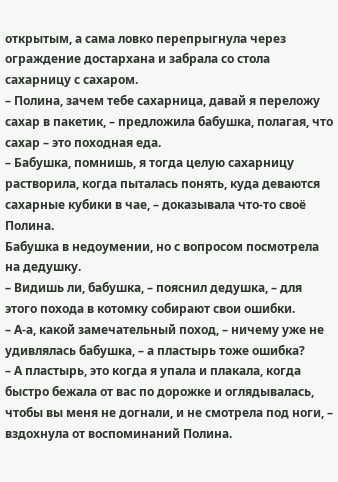открытым, а сама ловко перепрыгнула через ограждение достархана и забрала со стола сахарницу с сахаром.
– Полина, зачем тебе сахарница, давай я переложу сахар в пакетик, – предложила бабушка, полагая, что сахар – это походная еда.
– Бабушка, помнишь, я тогда целую сахарницу растворила, когда пыталась понять, куда деваются сахарные кубики в чае, – доказывала что-то своё Полина.
Бабушка в недоумении, но с вопросом посмотрела на дедушку.
– Видишь ли, бабушка, – пояснил дедушка, – для этого похода в котомку собирают свои ошибки.
– А-а, какой замечательный поход, – ничему уже не удивлялась бабушка, – а пластырь тоже ошибка?
– А пластырь, это когда я упала и плакала, когда быстро бежала от вас по дорожке и оглядывалась, чтобы вы меня не догнали, и не смотрела под ноги, – вздохнула от воспоминаний Полина.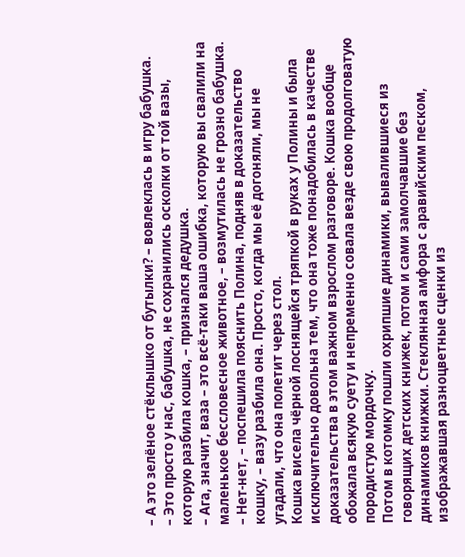– А это зелёное стёклышко от бутылки? – вовлеклась в игру бабушка.
– Это просто у нас, бабушка, не сохранились осколки от той вазы, которую разбила кошка, – признался дедушка.
– Ага, значит, ваза – это всё-таки ваша ошибка, которую вы свалили на маленькое бессловесное животное, – возмутилась не грозно бабушка.
– Нет-нет, – поспешила пояснить Полина, подняв в доказательство кошку, – вазу разбила она. Просто, когда мы её догоняли, мы не угадали, что она полетит через стол.
Кошка висела чёрной лоснящейся тряпкой в руках у Полины и была исключительно довольна тем, что она тоже понадобилась в качестве доказательства в этом важном взрослом разговоре. Кошка вообще обожала всякую суету и непременно совала везде свою продолговатую породистую мордочку.
Потом в котомку пошли охрипшие динамики, вывалившиеся из говорящих детских книжек, потом и сами замолчавшие без динамиков книжки. Стеклянная амфора с аравийским песком, изображавшая разноцветные сценки из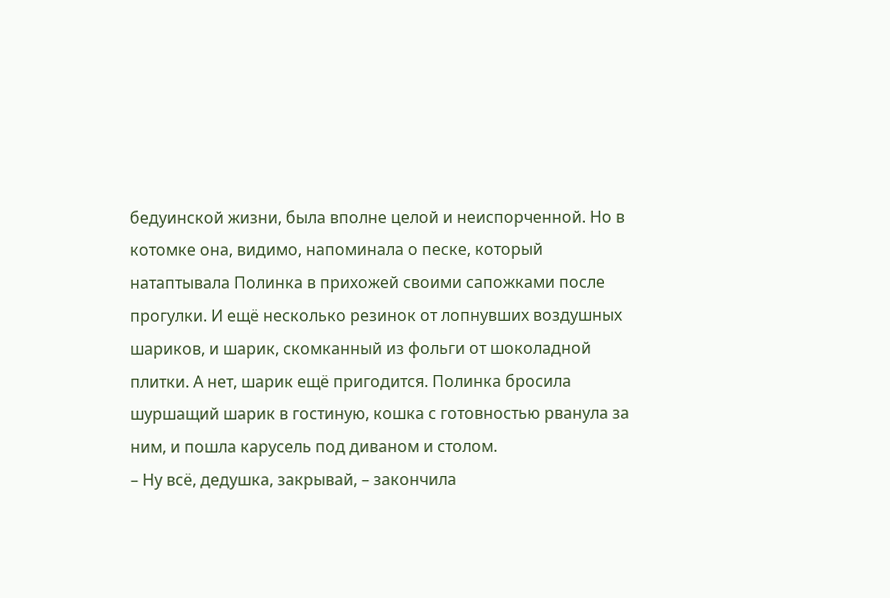бедуинской жизни, была вполне целой и неиспорченной. Но в котомке она, видимо, напоминала о песке, который натаптывала Полинка в прихожей своими сапожками после прогулки. И ещё несколько резинок от лопнувших воздушных шариков, и шарик, скомканный из фольги от шоколадной плитки. А нет, шарик ещё пригодится. Полинка бросила шуршащий шарик в гостиную, кошка с готовностью рванула за ним, и пошла карусель под диваном и столом.
– Ну всё, дедушка, закрывай, – закончила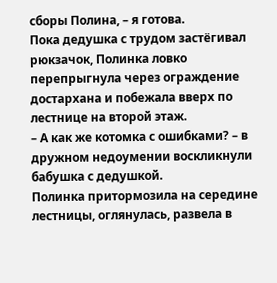сборы Полина, – я готова.
Пока дедушка с трудом застёгивал рюкзачок, Полинка ловко перепрыгнула через ограждение достархана и побежала вверх по лестнице на второй этаж.
– А как же котомка с ошибками? – в дружном недоумении воскликнули бабушка с дедушкой.
Полинка притормозила на середине лестницы, оглянулась, развела в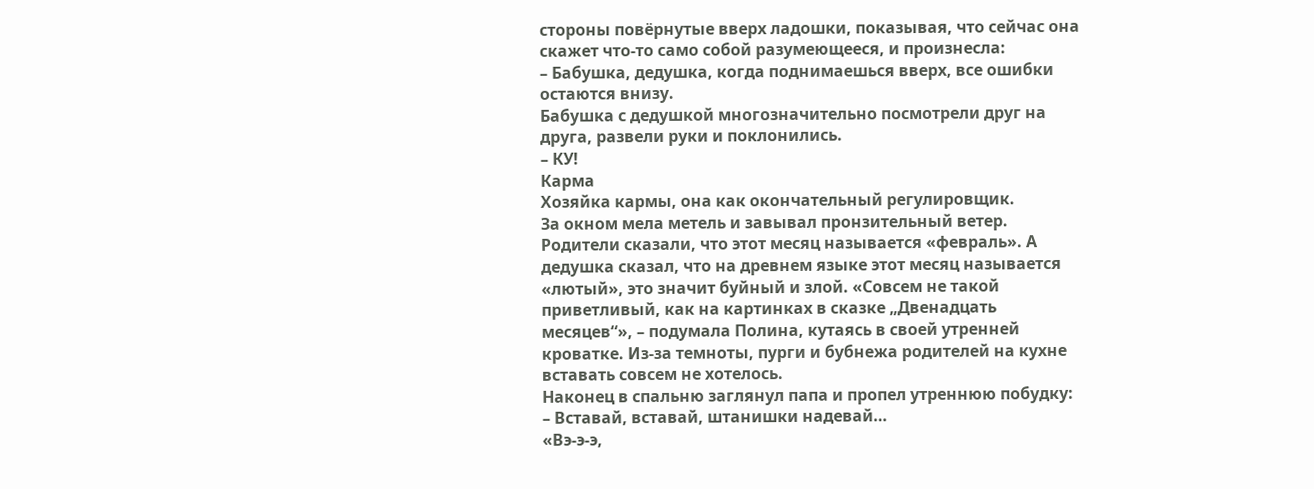стороны повёрнутые вверх ладошки, показывая, что сейчас она скажет что-то само собой разумеющееся, и произнесла:
– Бабушка, дедушка, когда поднимаешься вверх, все ошибки остаются внизу.
Бабушка с дедушкой многозначительно посмотрели друг на друга, развели руки и поклонились.
– КУ!
Карма
Хозяйка кармы, она как окончательный регулировщик.
За окном мела метель и завывал пронзительный ветер. Родители сказали, что этот месяц называется «февраль». А дедушка сказал, что на древнем языке этот месяц называется «лютый», это значит буйный и злой. «Совсем не такой приветливый, как на картинках в сказке „Двенадцать месяцев“», – подумала Полина, кутаясь в своей утренней кроватке. Из-за темноты, пурги и бубнежа родителей на кухне вставать совсем не хотелось.
Наконец в спальню заглянул папа и пропел утреннюю побудку:
– Вставай, вставай, штанишки надевай…
«Вэ-э-э,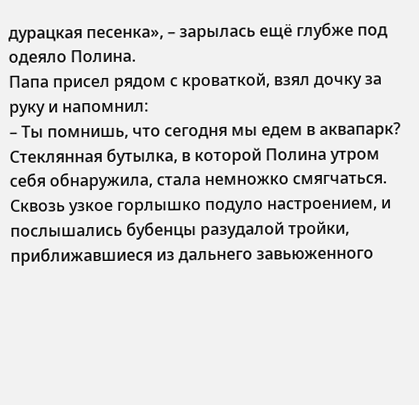дурацкая песенка», – зарылась ещё глубже под одеяло Полина.
Папа присел рядом с кроваткой, взял дочку за руку и напомнил:
– Ты помнишь, что сегодня мы едем в аквапарк?
Стеклянная бутылка, в которой Полина утром себя обнаружила, стала немножко смягчаться. Сквозь узкое горлышко подуло настроением, и послышались бубенцы разудалой тройки, приближавшиеся из дальнего завьюженного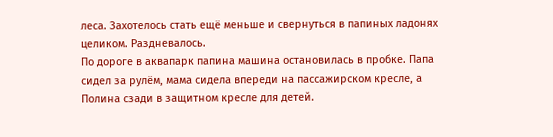леса. Захотелось стать ещё меньше и свернуться в папиных ладонях целиком. Раздневалось.
По дороге в аквапарк папина машина остановилась в пробке. Папа сидел за рулём, мама сидела впереди на пассажирском кресле, а Полина сзади в защитном кресле для детей.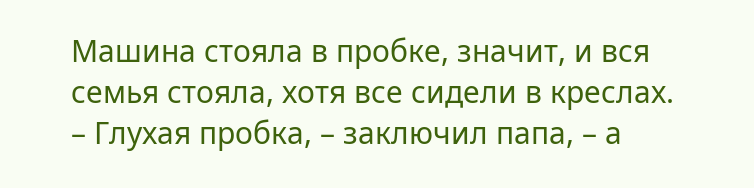Машина стояла в пробке, значит, и вся семья стояла, хотя все сидели в креслах.
– Глухая пробка, – заключил папа, – а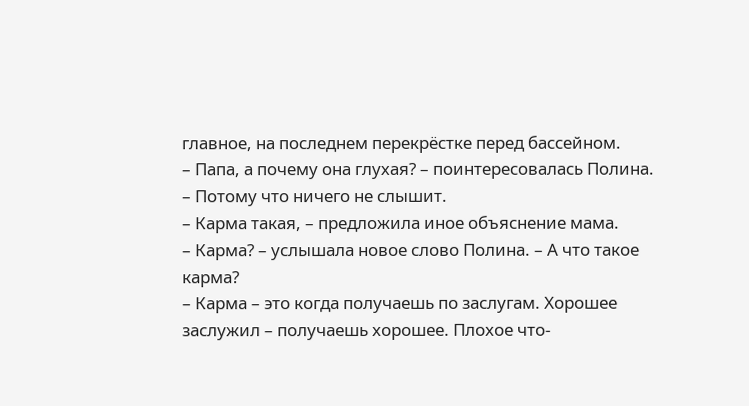главное, на последнем перекрёстке перед бассейном.
– Папа, а почему она глухая? – поинтересовалась Полина.
– Потому что ничего не слышит.
– Карма такая, – предложила иное объяснение мама.
– Карма? – услышала новое слово Полина. – А что такое карма?
– Карма – это когда получаешь по заслугам. Хорошее заслужил – получаешь хорошее. Плохое что-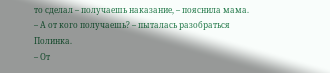то сделал – получаешь наказание, – пояснила мама.
– А от кого получаешь? – пыталась разобраться Полинка.
– От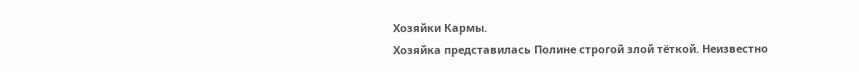Хозяйки Кармы.
Хозяйка представилась Полине строгой злой тёткой. Неизвестно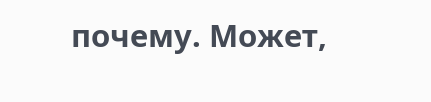почему. Может,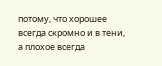потому, что хорошее всегда скромно и в тени, а плохое всегда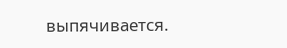выпячивается.